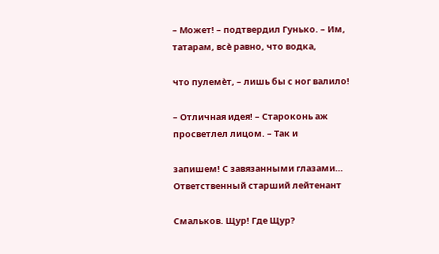– Может! – подтвердил Гунько. – Им, татарам, всѐ равно, что водка,

что пулемѐт, – лишь бы с ног валило!

– Отличная идея! – Староконь аж просветлел лицом. – Так и

запишем! С завязанными глазами… Ответственный старший лейтенант

Смальков. Щур! Где Щур?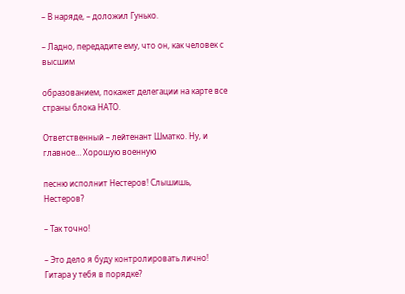– В наряде, – доложил Гунько.

– Ладно, передадите ему, что он, как человек с высшим

образованием, покажет делегации на карте все страны блока НАТО.

Ответственный – лейтенант Шматко. Ну, и главное… Хорошую военную

песню исполнит Нестеров! Слышишь, Нестеров?

– Так точно!

– Это дело я буду контролировать лично! Гитара у тебя в порядке?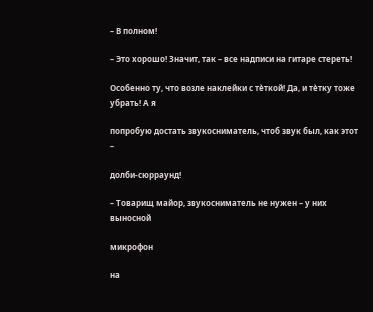– В полном!

– Это хорошо! Значит, так – все надписи на гитаре стереть!

Особенно ту, что возле наклейки с тѐткой! Да, и тѐтку тоже убрать! А я

попробую достать звукосниматель, чтоб звук был, как этот –

долби-сюрраунд!

– Товарищ майор, звукосниматель не нужен – у них выносной

микрофон

на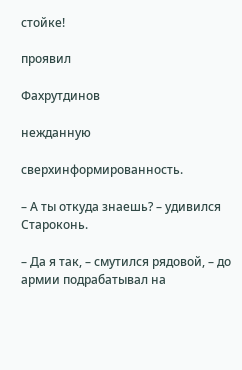стойке!

проявил

Фахрутдинов

нежданную

сверхинформированность.

– А ты откуда знаешь? – удивился Староконь.

– Да я так, – смутился рядовой, – до армии подрабатывал на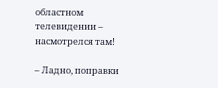областном телевидении – насмотрелся там!

– Ладно, поправки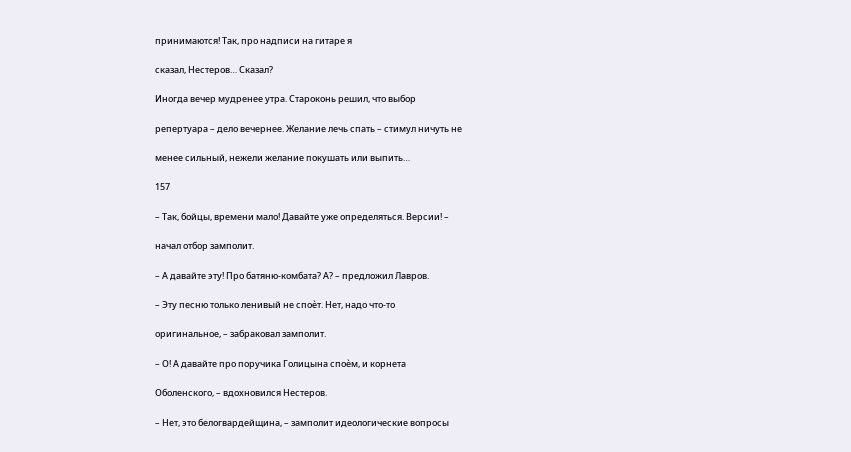принимаются! Так, про надписи на гитаре я

сказал, Нестеров… Сказал?

Иногда вечер мудренее утра. Староконь решил, что выбор

репертуара – дело вечернее. Желание лечь спать – стимул ничуть не

менее сильный, нежели желание покушать или выпить…

157

– Так, бойцы, времени мало! Давайте уже определяться. Версии! –

начал отбор замполит.

– А давайте эту! Про батяню-комбата? А? – предложил Лавров.

– Эту песню только ленивый не споѐт. Нет, надо что-то

оригинальное, – забраковал замполит.

– О! А давайте про поручика Голицына споѐм, и корнета

Оболенского, – вдохновился Нестеров.

– Нет, это белогвардейщина, – замполит идеологические вопросы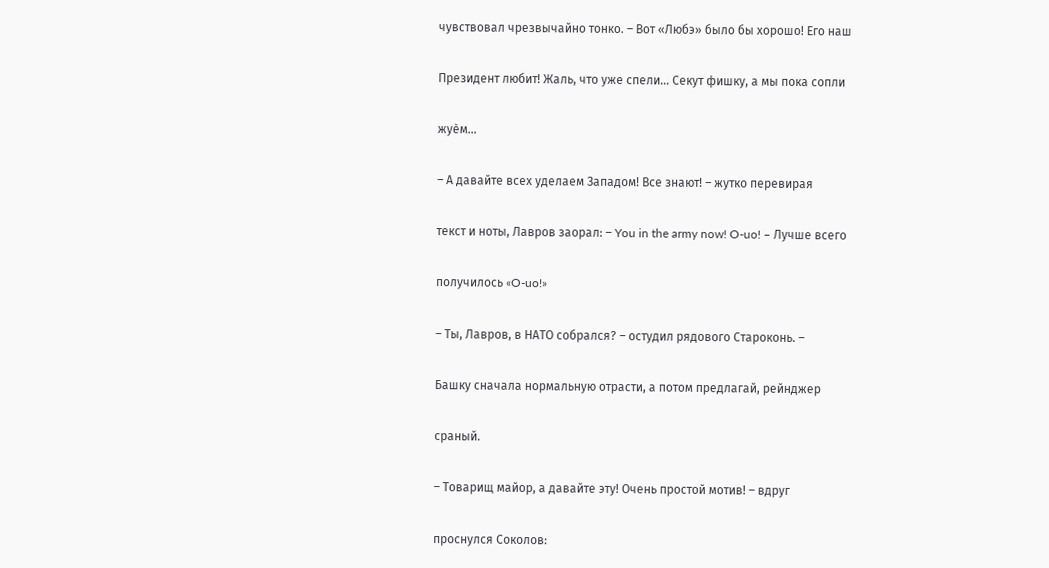чувствовал чрезвычайно тонко. – Вот «Любэ» было бы хорошо! Его наш

Президент любит! Жаль, что уже спели… Секут фишку, а мы пока сопли

жуѐм…

– А давайте всех уделаем Западом! Все знают! – жутко перевирая

текст и ноты, Лавров заорал: – You in the army now! O-uo! – Лучше всего

получилось «O-uo!»

– Ты, Лавров, в НАТО собрался? – остудил рядового Староконь. –

Башку сначала нормальную отрасти, а потом предлагай, рейнджер

сраный.

– Товарищ майор, а давайте эту! Очень простой мотив! – вдруг

проснулся Соколов: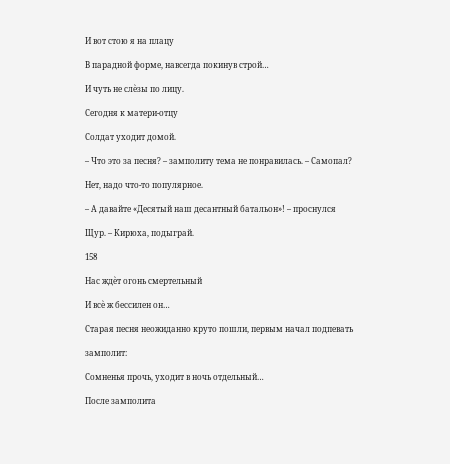И вот стою я на плацу

В парадной форме, навсегда покинув строй…

И чуть не слѐзы по лицу.

Сегодня к матери-отцу

Солдат уходит домой.

– Что это за песня? – замполиту тема не понравилась. – Самопал?

Нет, надо что-то популярное.

– А давайте «Десятый наш десантный батальон»! – проснулся

Щур. – Кирюха, подыграй.

158

Нас ждѐт огонь смертельный

И всѐ ж бессилен он…

Старая песня неожиданно круто пошли, первым начал подпевать

замполит:

Сомненья прочь, уходит в ночь отдельный…

После замполита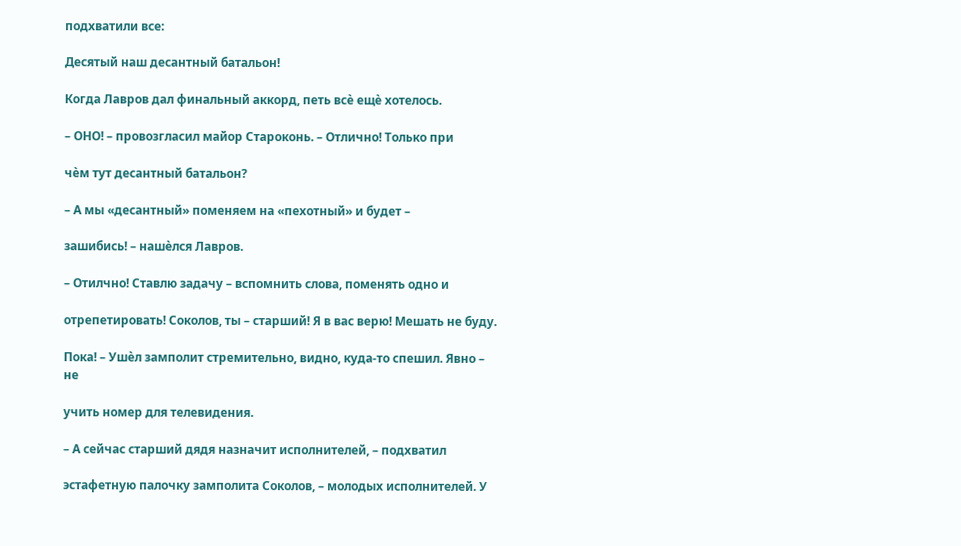подхватили все:

Десятый наш десантный батальон!

Когда Лавров дал финальный аккорд, петь всѐ ещѐ хотелось.

– ОНО! – провозгласил майор Староконь. – Отлично! Только при

чѐм тут десантный батальон?

– А мы «десантный» поменяем на «пехотный» и будет –

зашибись! – нашѐлся Лавров.

– Отилчно! Ставлю задачу – вспомнить слова, поменять одно и

отрепетировать! Соколов, ты – старший! Я в вас верю! Мешать не буду.

Пока! – Ушѐл замполит стремительно, видно, куда-то спешил. Явно – не

учить номер для телевидения.

– А сейчас старший дядя назначит исполнителей, – подхватил

эстафетную палочку замполита Соколов, – молодых исполнителей. У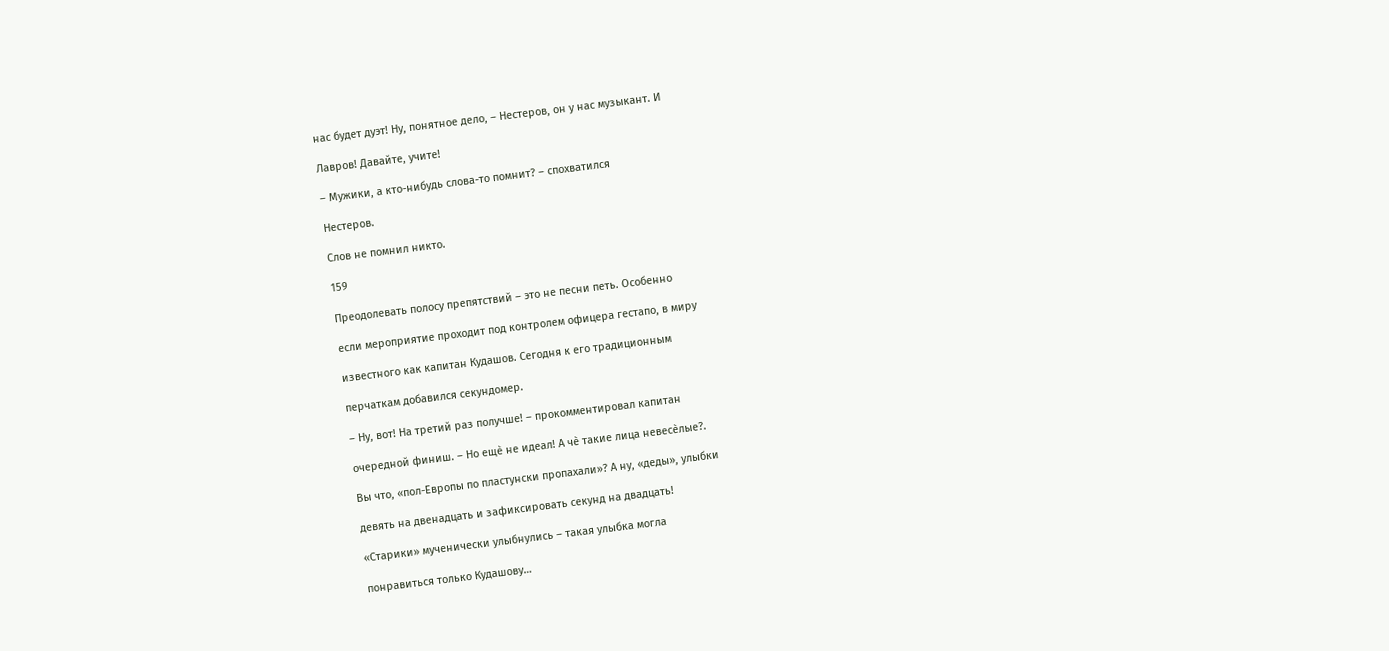нас будет дуэт! Ну, понятное дело, – Нестеров, он у нас музыкант. И

Лавров! Давайте, учите!

– Мужики, а кто-нибудь слова-то помнит? – спохватился

Нестеров.

Слов не помнил никто.

159

Преодолевать полосу препятствий – это не песни петь. Особенно

если мероприятие проходит под контролем офицера гестапо, в миру

известного как капитан Кудашов. Сегодня к его традиционным

перчаткам добавился секундомер.

– Ну, вот! На третий раз получше! – прокомментировал капитан

очередной финиш. – Но ещѐ не идеал! А чѐ такие лица невесѐлые?.

Вы что, «пол-Европы по пластунски пропахали»? А ну, «деды», улыбки

девять на двенадцать и зафиксировать секунд на двадцать!

«Старики» мученически улыбнулись – такая улыбка могла

понравиться только Кудашову…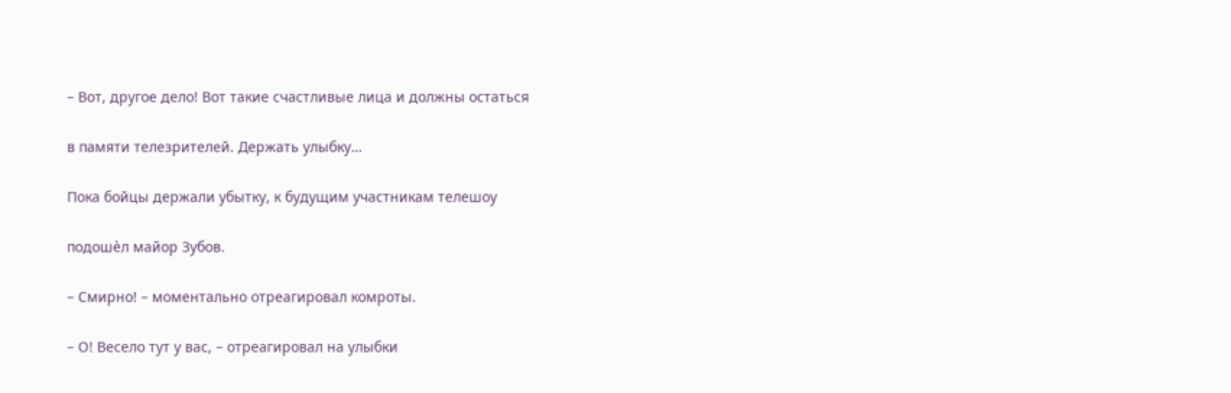– Вот, другое дело! Вот такие счастливые лица и должны остаться

в памяти телезрителей. Держать улыбку…

Пока бойцы держали убытку, к будущим участникам телешоу

подошѐл майор Зубов.

– Смирно! – моментально отреагировал комроты.

– О! Весело тут у вас, – отреагировал на улыбки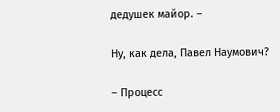дедушек майор. –

Ну, как дела, Павел Наумович?

– Процесс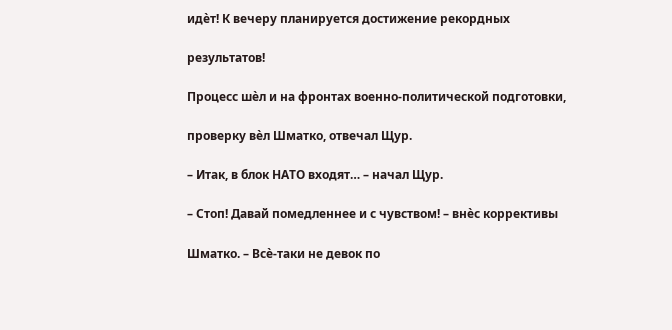идѐт! К вечеру планируется достижение рекордных

результатов!

Процесс шѐл и на фронтах военно-политической подготовки,

проверку вѐл Шматко, отвечал Щур.

– Итак, в блок НАТО входят… – начал Щур.

– Стоп! Давай помедленнее и с чувством! – внѐс коррективы

Шматко. – Всѐ-таки не девок по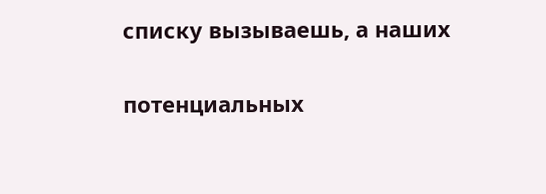списку вызываешь, а наших

потенциальных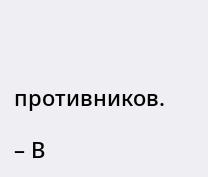противников.

– В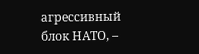агрессивный блок НАТО, –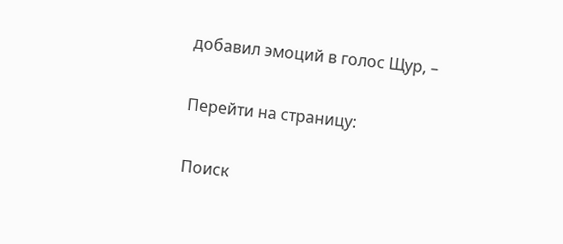добавил эмоций в голос Щур, –

Перейти на страницу:

Поиск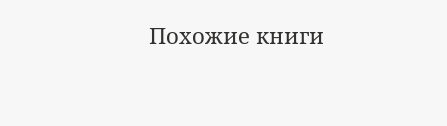Похожие книги